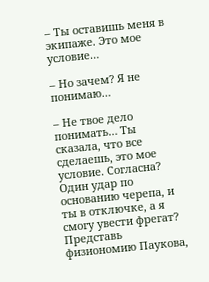– Ты оставишь меня в экипаже. Это мое условие…

– Но зачем? Я не понимаю…

– Не твое дело понимать… Ты сказала, что все сделаешь, это мое условие. Согласна? Один удар по основанию черепа, и ты в отключке, а я смогу увести фрегат? Представь физиономию Паукова,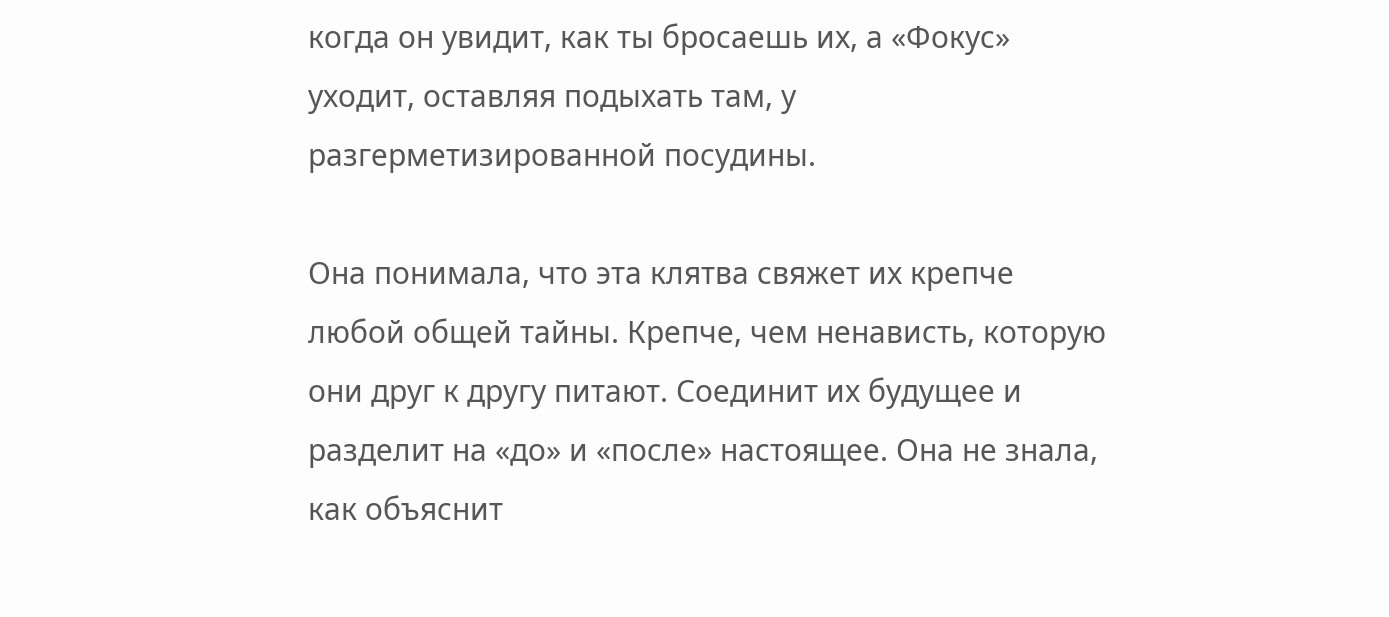когда он увидит, как ты бросаешь их, а «Фокус» уходит, оставляя подыхать там, у разгерметизированной посудины.

Она понимала, что эта клятва свяжет их крепче любой общей тайны. Крепче, чем ненависть, которую они друг к другу питают. Соединит их будущее и разделит на «до» и «после» настоящее. Она не знала, как объяснит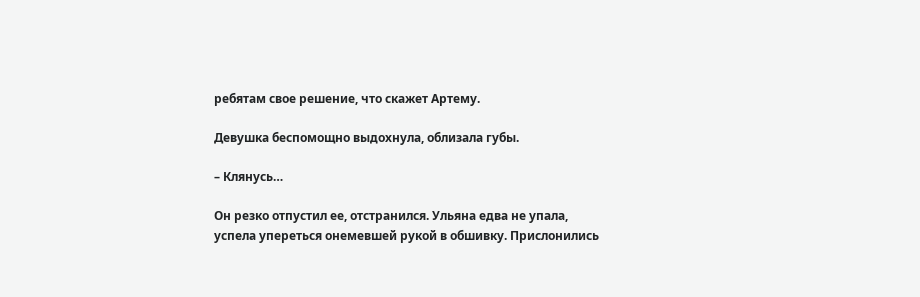ребятам свое решение, что скажет Артему.

Девушка беспомощно выдохнула, облизала губы.

– Клянусь…

Он резко отпустил ее, отстранился. Ульяна едва не упала, успела упереться онемевшей рукой в обшивку. Прислонились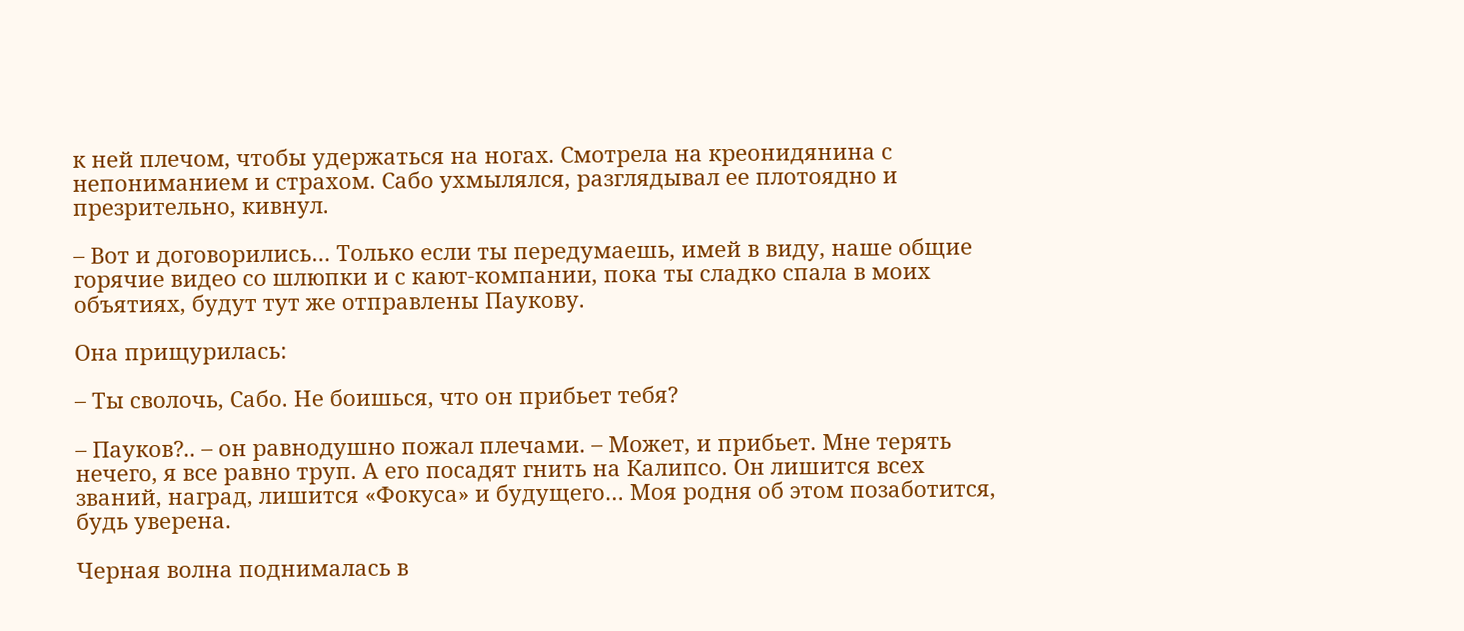к ней плечом, чтобы удержаться на ногах. Смотрела на креонидянина с непониманием и страхом. Сабо ухмылялся, разглядывал ее плотоядно и презрительно, кивнул.

– Вот и договорились… Только если ты передумаешь, имей в виду, наше общие горячие видео со шлюпки и с кают-компании, пока ты сладко спала в моих объятиях, будут тут же отправлены Паукову.

Она прищурилась:

– Ты сволочь, Сабо. Не боишься, что он прибьет тебя?

– Пауков?.. – он равнодушно пожал плечами. – Может, и прибьет. Мне терять нечего, я все равно труп. А его посадят гнить на Калипсо. Он лишится всех званий, наград, лишится «Фокуса» и будущего… Моя родня об этом позаботится, будь уверена.

Черная волна поднималась в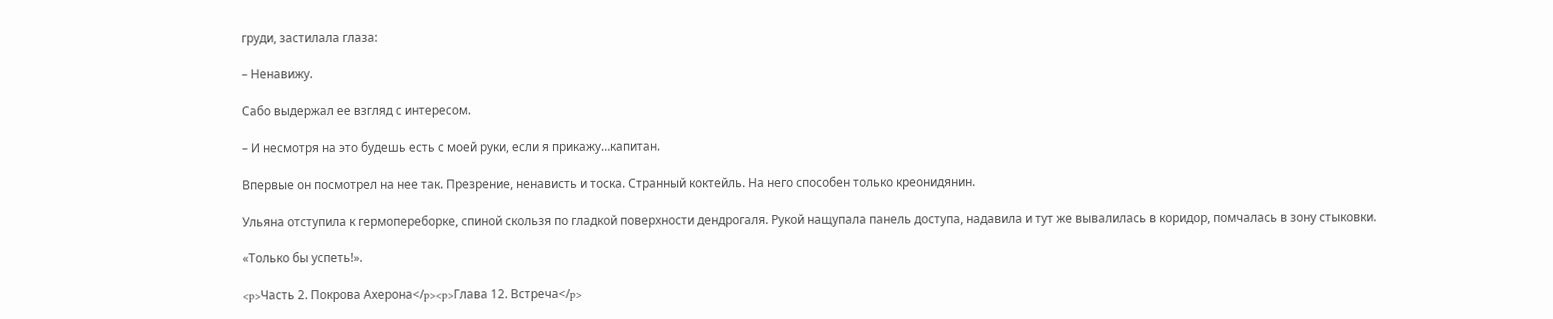груди, застилала глаза:

– Ненавижу.

Сабо выдержал ее взгляд с интересом.

– И несмотря на это будешь есть с моей руки, если я прикажу…капитан.

Впервые он посмотрел на нее так. Презрение, ненависть и тоска. Странный коктейль. На него способен только креонидянин.

Ульяна отступила к гермопереборке, спиной скользя по гладкой поверхности дендрогаля. Рукой нащупала панель доступа, надавила и тут же вывалилась в коридор, помчалась в зону стыковки.

«Только бы успеть!».

<p>Часть 2. Покрова Ахерона</p><p>Глава 12. Встреча</p>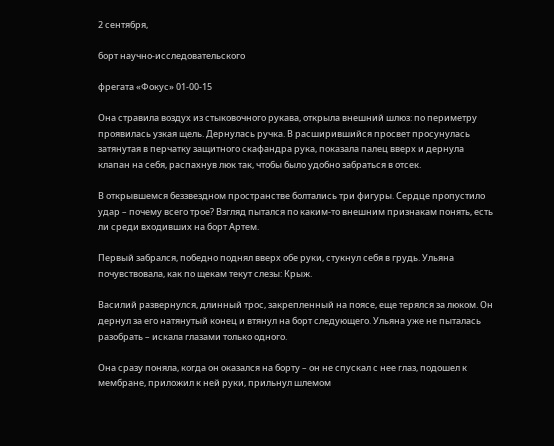2 сентября,

борт научно-исследовательского

фрегата «Фокус» 01-00-15

Она стравила воздух из стыковочного рукава, открыла внешний шлюз: по периметру проявилась узкая щель. Дернулась ручка. В расширившийся просвет просунулась затянутая в перчатку защитного скафандра рука, показала палец вверх и дернула клапан на себя, распахнув люк так, чтобы было удобно забраться в отсек.

В открывшемся беззвездном пространстве болтались три фигуры. Сердце пропустило удар – почему всего трое? Взгляд пытался по каким-то внешним признакам понять, есть ли среди входивших на борт Артем.

Первый забрался, победно поднял вверх обе руки, стукнул себя в грудь. Ульяна почувствовала, как по щекам текут слезы: Крыж.

Василий развернулся, длинный трос, закрепленный на поясе, еще терялся за люком. Он дернул за его натянутый конец и втянул на борт следующего. Ульяна уже не пыталась разобрать – искала глазами только одного.

Она сразу поняла, когда он оказался на борту – он не спускал с нее глаз, подошел к мембране, приложил к ней руки, прильнул шлемом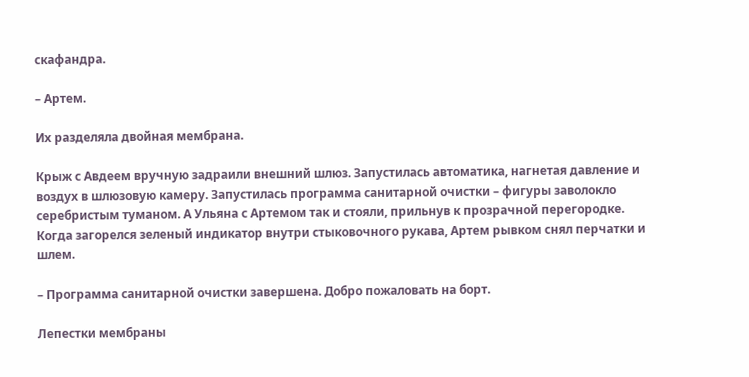скафандра.

– Артем.

Их разделяла двойная мембрана.

Крыж с Авдеем вручную задраили внешний шлюз. Запустилась автоматика, нагнетая давление и воздух в шлюзовую камеру. Запустилась программа санитарной очистки – фигуры заволокло серебристым туманом. А Ульяна с Артемом так и стояли, прильнув к прозрачной перегородке. Когда загорелся зеленый индикатор внутри стыковочного рукава, Артем рывком снял перчатки и шлем.

– Программа санитарной очистки завершена. Добро пожаловать на борт.

Лепестки мембраны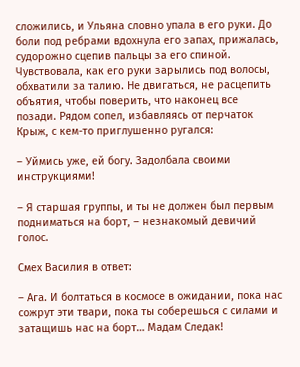сложились, и Ульяна словно упала в его руки. До боли под ребрами вдохнула его запах, прижалась, судорожно сцепив пальцы за его спиной. Чувствовала, как его руки зарылись под волосы, обхватили за талию. Не двигаться, не расцепить объятия, чтобы поверить, что наконец все позади. Рядом сопел, избавляясь от перчаток Крыж, с кем-то приглушенно ругался:

– Уймись уже, ей богу. Задолбала своими инструкциями!

– Я старшая группы, и ты не должен был первым подниматься на борт, – незнакомый девичий голос.

Смех Василия в ответ:

– Ага. И болтаться в космосе в ожидании, пока нас сожрут эти твари, пока ты соберешься с силами и затащишь нас на борт… Мадам Следак!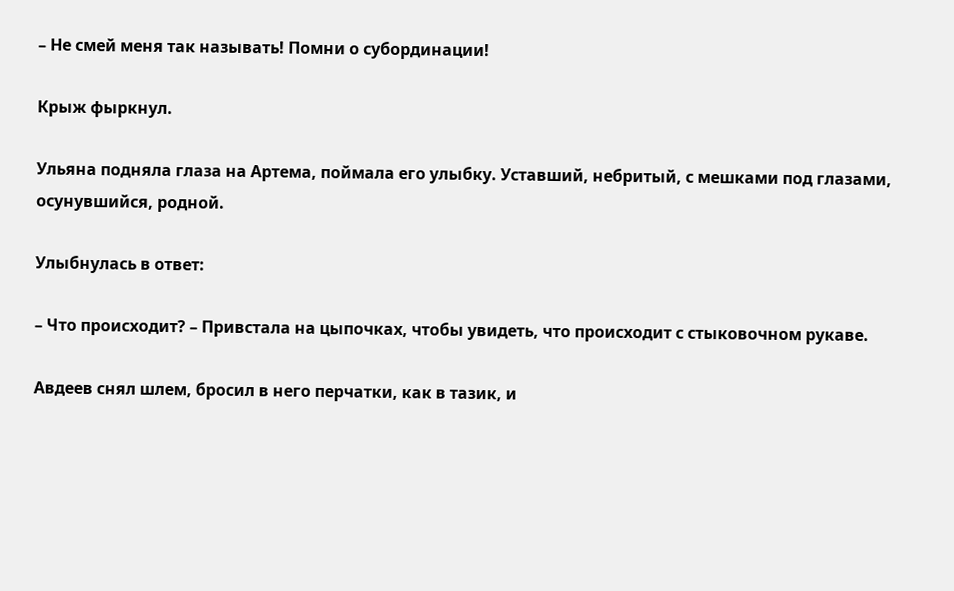– Не смей меня так называть! Помни о субординации!

Крыж фыркнул.

Ульяна подняла глаза на Артема, поймала его улыбку. Уставший, небритый, с мешками под глазами, осунувшийся, родной.

Улыбнулась в ответ:

– Что происходит? – Привстала на цыпочках, чтобы увидеть, что происходит с стыковочном рукаве.

Авдеев снял шлем, бросил в него перчатки, как в тазик, и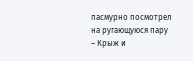пасмурно посмотрел на ругающуюся пару – Крыж и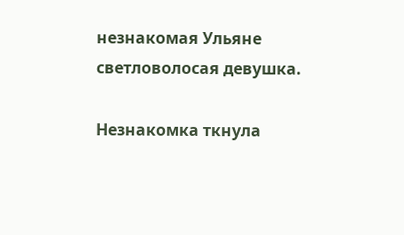незнакомая Ульяне светловолосая девушка.

Незнакомка ткнула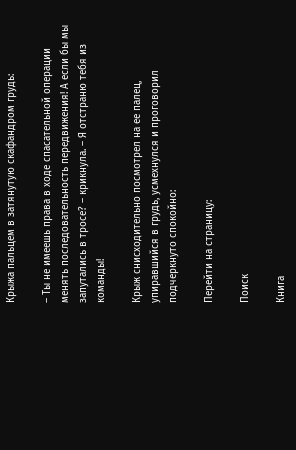Крыжа пальцем в затянутую скафандром грудь:

– Ты не имеешь права в ходе спасательной операции менять последовательность передвижения! А если бы мы запутались в тросе? – крикнула. – Я отстраню тебя из команды!

Крыж снисходительно посмотрел на ее палец, упиравшийся в грудь, усмехнулся и проговорил подчеркнуто спокойно:

Перейти на страницу:

Поиск

Книга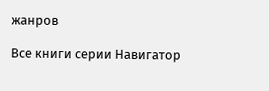жанров

Все книги серии Навигатор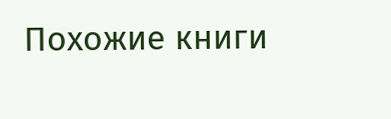Похожие книги